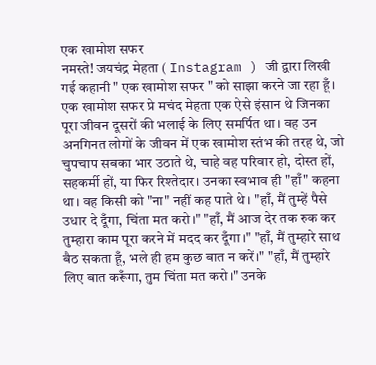एक खामोश सफर
नमस्ते! जयचंद्र मेहता ( Instagram ) जी द्वारा लिखी गई कहानी " एक खामोश सफर " को साझा करने जा रहा हूँ। एक खामोश सफर प्रे मचंद मेहता एक ऐसे इंसान थे जिनका पूरा जीवन दूसरों की भलाई के लिए समर्पित था। वह उन अनगिनत लोगों के जीवन में एक खामोश स्तंभ की तरह थे, जो चुपचाप सबका भार उठाते थे, चाहे वह परिवार हो, दोस्त हों, सहकर्मी हों, या फिर रिश्तेदार। उनका स्वभाव ही "हाँ" कहना था। वह किसी को "ना" नहीं कह पाते थे। "हाँ, मैं तुम्हें पैसे उधार दे दूँगा, चिंता मत करो।" "हाँ, मैं आज देर तक रुक कर तुम्हारा काम पूरा करने में मदद कर दूँगा।" "हाँ, मैं तुम्हारे साथ बैठ सकता हूँ, भले ही हम कुछ बात न करें।" "हाँ, मैं तुम्हारे लिए बात करूँगा, तुम चिंता मत करो।" उनके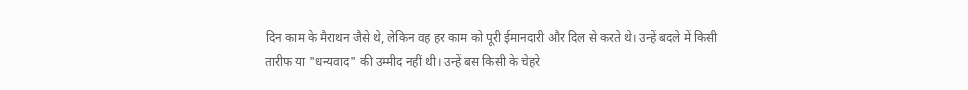दिन काम के मैराथन जैसे थे, लेकिन वह हर काम को पूरी ईमानदारी और दिल से करते थे। उन्हें बदले में किसी तारीफ या "धन्यवाद" की उम्मीद नहीं थी। उन्हें बस किसी के चेहरे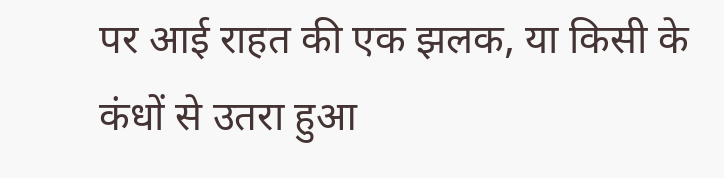पर आई राहत की एक झलक, या किसी के कंधों से उतरा हुआ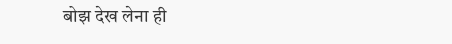बोझ देख लेना ही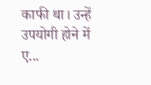काफी था। उन्हें उपयोगी होने में ए...